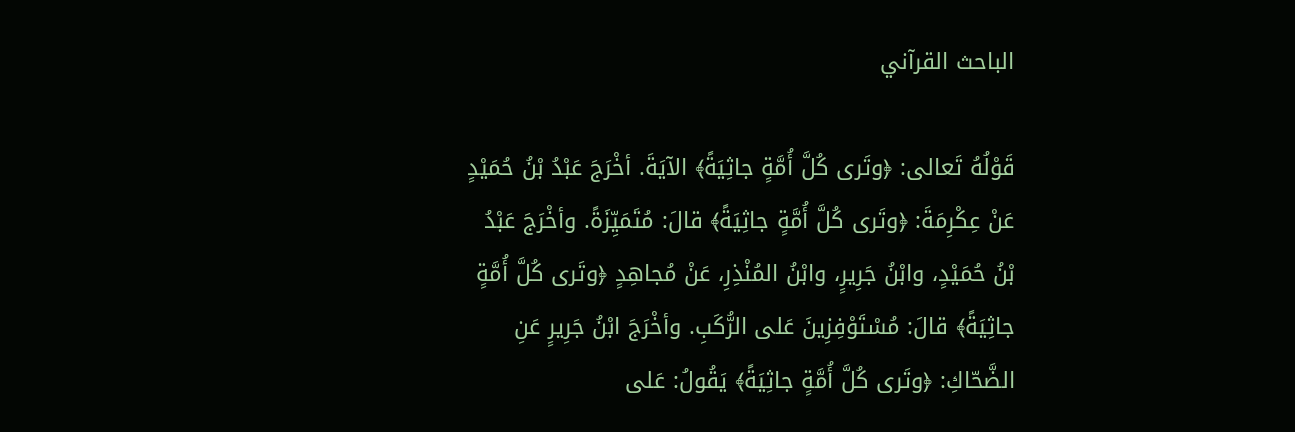الباحث القرآني

قَوْلُهُ تَعالى: ﴿وتَرى كُلَّ أُمَّةٍ جاثِيَةً﴾ الآيَةَ. أخْرَجَ عَبْدُ بْنُ حُمَيْدٍ عَنْ عِكْرِمَةَ: ﴿وتَرى كُلَّ أُمَّةٍ جاثِيَةً﴾ قالَ: مُتَمَيِّزَةً. وأخْرَجَ عَبْدُ بْنُ حُمَيْدٍ، وابْنُ جَرِيرٍ، وابْنُ المُنْذِرِ، عَنْ مُجاهِدٍ ﴿وتَرى كُلَّ أُمَّةٍ جاثِيَةً﴾ قالَ: مُسْتَوْفِزِينَ عَلى الرُّكَبِ. وأخْرَجَ ابْنُ جَرِيرٍ عَنِ الضَّحّاكِ: ﴿وتَرى كُلَّ أُمَّةٍ جاثِيَةً﴾ يَقُولُ: عَلى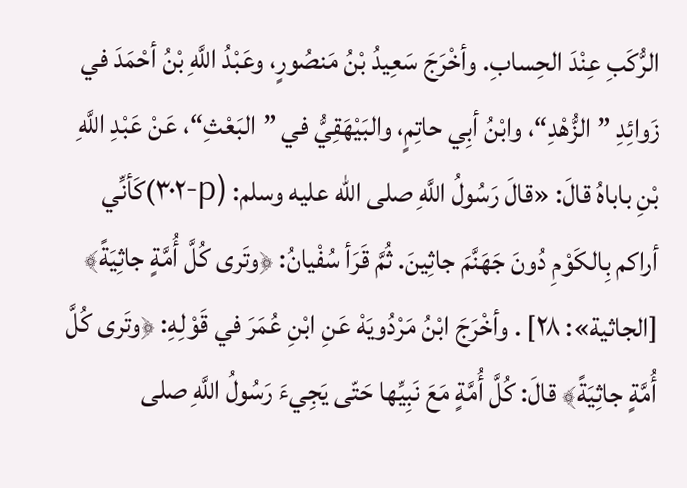الرُّكَبِ عِنْدَ الحِسابِ. وأخْرَجَ سَعِيدُ بْنُ مَنصُورٍ، وعَبْدُ اللَّهِ بْنُ أحْمَدَ في زَوائِدِ ”الزُّهْدِ“، وابْنُ أبِي حاتِمٍ، والبَيْهَقِيُّ في ”البَعْثِ“، عَنْ عَبْدِ اللَّهِ بْنِ باباهُ قالَ: «قالَ رَسُولُ اللَّهِ صلى الله عليه وسلم: (p-٣٠٢)كَأنِّي أراكم بِالكَوْمِ دُونَ جَهَنَّمَ جاثِينَ. ثُمَّ قَرَأ سُفْيانُ: ﴿وتَرى كُلَّ أُمَّةٍ جاثِيَةً﴾ [الجاثية»: ٢٨] . وأخْرَجَ ابْنُ مَرْدُويَهْ عَنِ ابْنِ عُمَرَ في قَوْلِهِ: ﴿وتَرى كُلَّ أُمَّةٍ جاثِيَةً﴾ قالَ: كُلَّ أُمَّةٍ مَعَ نَبِيِّها حَتّى يَجِيءَ رَسُولُ اللَّهِ صلى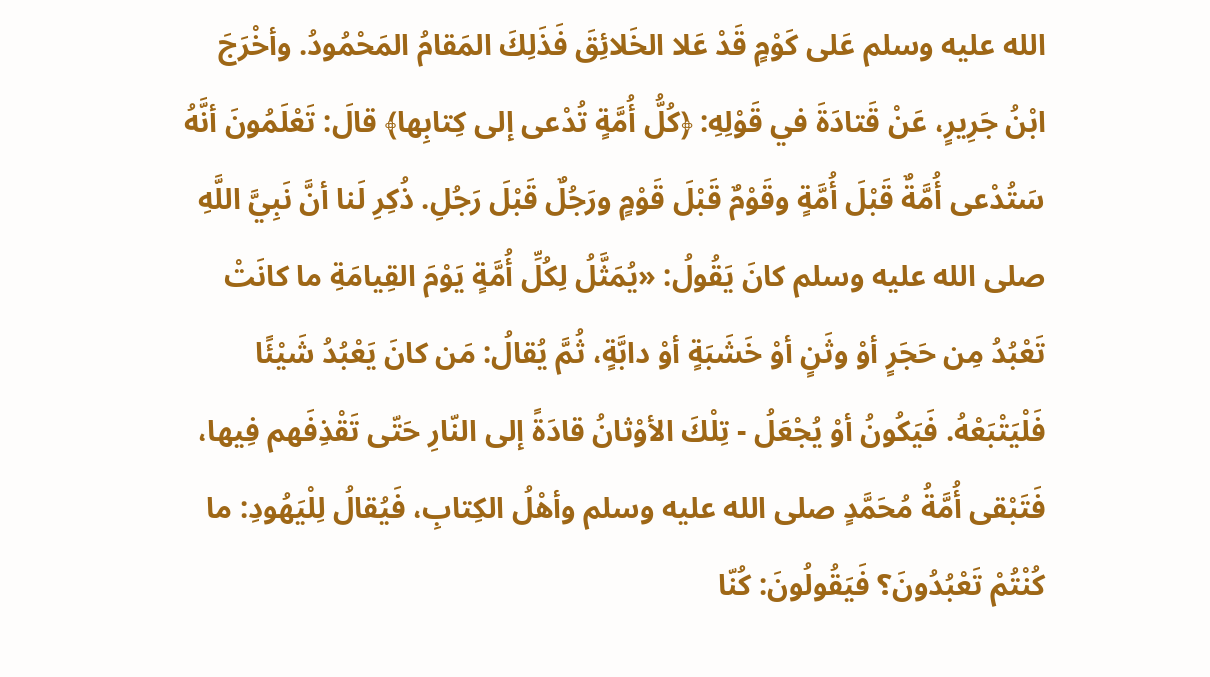الله عليه وسلم عَلى كَوْمٍ قَدْ عَلا الخَلائِقَ فَذَلِكَ المَقامُ المَحْمُودُ. وأخْرَجَ ابْنُ جَرِيرٍ، عَنْ قَتادَةَ في قَوْلِهِ: ﴿كُلُّ أُمَّةٍ تُدْعى إلى كِتابِها﴾ قالَ: تَعْلَمُونَ أنَّهُ سَتُدْعى أُمَّةٌ قَبْلَ أُمَّةٍ وقَوْمٌ قَبْلَ قَوْمٍ ورَجُلٌ قَبْلَ رَجُلِ. ذُكِرِ لَنا أنَّ نَبِيَّ اللَّهِ صلى الله عليه وسلم كانَ يَقُولُ: «يُمَثَّلُ لِكُلِّ أُمَّةٍ يَوْمَ القِيامَةِ ما كانَتْ تَعْبُدُ مِن حَجَرٍ أوْ وثَنٍ أوْ خَشَبَةٍ أوْ دابَّةٍ، ثُمَّ يُقالُ: مَن كانَ يَعْبُدُ شَيْئًا فَلْيَتْبَعْهُ. فَيَكُونُ أوْ يُجْعَلُ - تِلْكَ الأوْثانُ قادَةً إلى النّارِ حَتّى تَقْذِفَهم فِيها، فَتَبْقى أُمَّةُ مُحَمَّدٍ صلى الله عليه وسلم وأهْلُ الكِتابِ، فَيُقالُ لِلْيَهُودِ: ما كُنْتُمْ تَعْبُدُونَ؟ فَيَقُولُونَ: كُنّا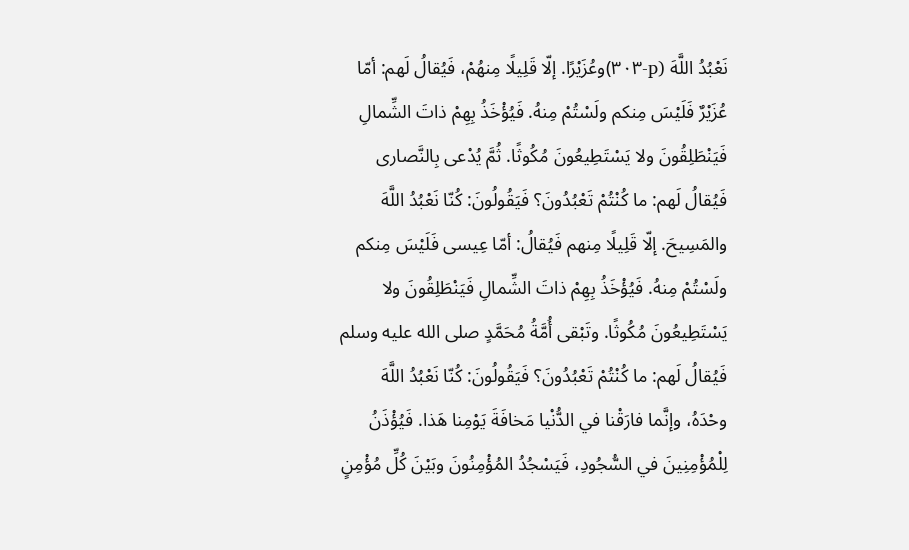نَعْبُدُ اللَّهَ (p-٣٠٣)وعُزَيْرًا. إلّا قَلِيلًا مِنهُمْ، فَيُقالُ لَهم: أمّا عُزَيْرٌ فَلَيْسَ مِنكم ولَسْتُمْ مِنهُ. فَيُؤْخَذُ بِهِمْ ذاتَ الشِّمالِ فَيَنْطَلِقُونَ ولا يَسْتَطِيعُونَ مُكُوثًا. ثُمَّ يُدْعى بِالنَّصارى فَيُقالُ لَهم: ما كُنْتُمْ تَعْبُدُونَ؟ فَيَقُولُونَ: كُنّا نَعْبُدُ اللَّهَ والمَسِيحَ. إلّا قَلِيلًا مِنهم فَيُقالُ: أمّا عِيسى فَلَيْسَ مِنكم ولَسْتُمْ مِنهُ. فَيُؤْخَذُ بِهِمْ ذاتَ الشِّمالِ فَيَنْطَلِقُونَ ولا يَسْتَطِيعُونَ مُكُوثًا. وتَبْقى أُمَّةُ مُحَمَّدٍ صلى الله عليه وسلم فَيُقالُ لَهم: ما كُنْتُمْ تَعْبُدُونَ؟ فَيَقُولُونَ: كُنّا نَعْبُدُ اللَّهَ وحْدَهُ، وإنَّما فارَقْنا في الدُّنْيا مَخافَةَ يَوْمِنا هَذا. فَيُؤْذَنُ لِلْمُؤْمِنِينَ في السُّجُودِ، فَيَسْجُدُ المُؤْمِنُونَ وبَيْنَ كُلِّ مُؤْمِنٍ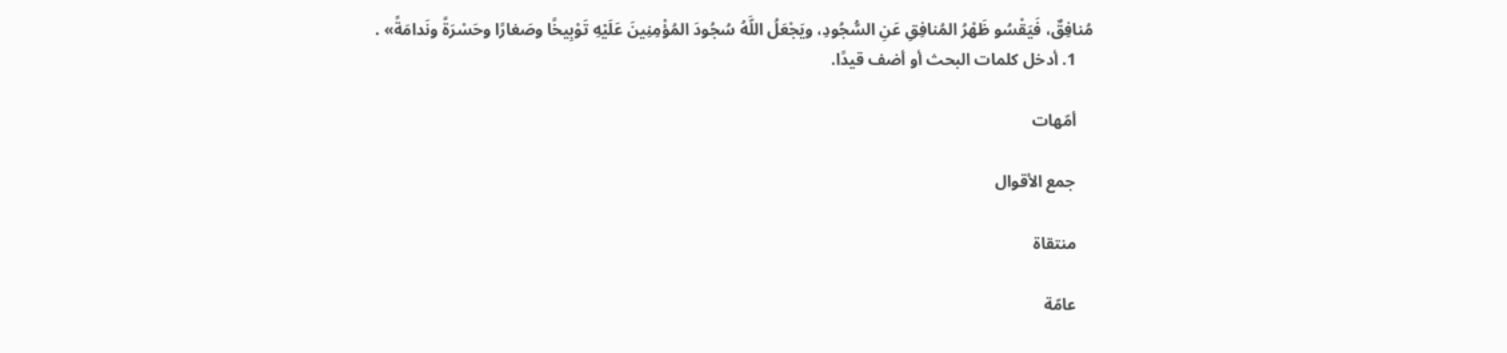مُنافِقٌ، فَيَقْسُو ظَهْرُ المُنافِقِ عَنِ السُّجُودِ، ويَجْعَلُ اللَّهُ سُجُودَ المُؤْمِنِينَ عَلَيْهِ تَوْبِيخًا وصَغارًا وحَسْرَةً ونَدامَةً» .
    1. أدخل كلمات البحث أو أضف قيدًا.

    أمّهات

    جمع الأقوال

    منتقاة

    عامّة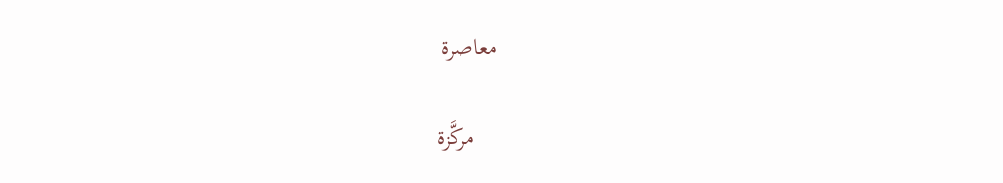معاصرة

    مركَّزة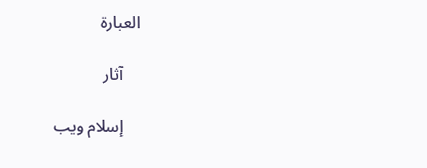العبارة

    آثار

    إسلام ويب